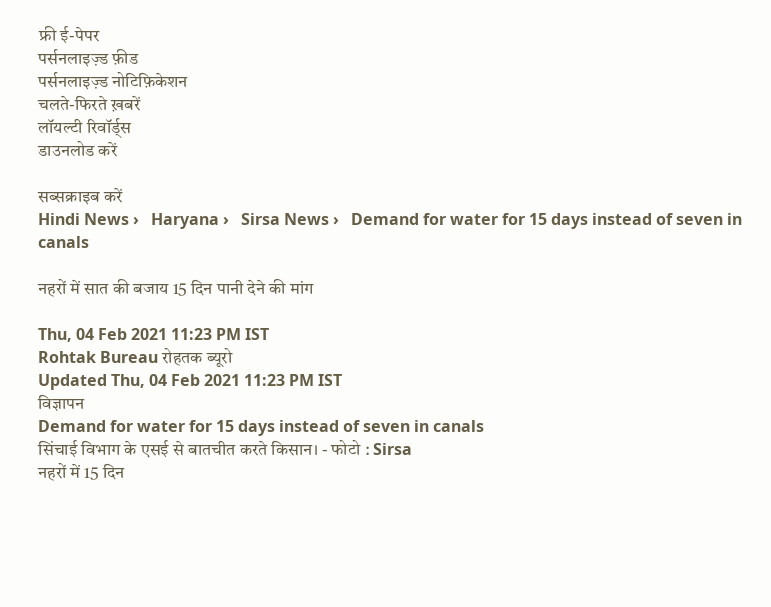फ्री ई-पेपर
पर्सनलाइज़्ड फ़ीड
पर्सनलाइज़्ड नोटिफ़िकेशन
चलते-फिरते ख़बरें
लॉयल्टी रिवॉर्ड्स
डाउनलोड करें

सब्सक्राइब करें
Hindi News ›   Haryana ›   Sirsa News ›   Demand for water for 15 days instead of seven in canals

नहरों में सात की बजाय 15 दिन पानी देने की मांग

Thu, 04 Feb 2021 11:23 PM IST
Rohtak Bureau रोहतक ब्यूरो
Updated Thu, 04 Feb 2021 11:23 PM IST
विज्ञापन
Demand for water for 15 days instead of seven in canals
सिंचाई विभाग के एसई से बातचीत करते किसान। - फोटो : Sirsa
नहरों में 15 दिन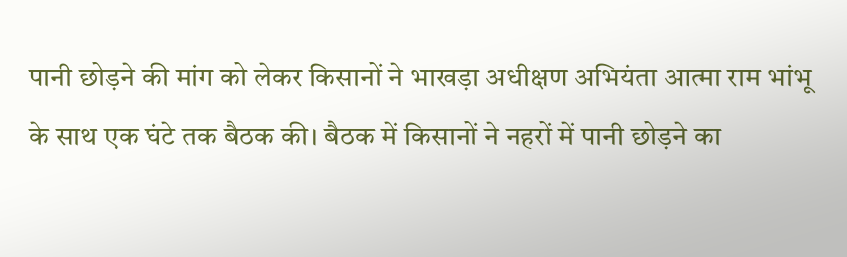पानी छोड़ने की मांग को लेकर किसानों ने भाखड़ा अधीक्षण अभियंता आत्मा राम भांभू के साथ एक घंटे तक बैठक की। बैठक में किसानों ने नहरों में पानी छोड़ने का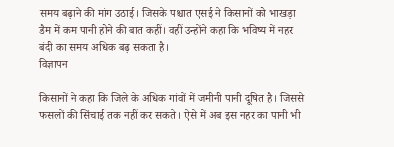समय बढ़ाने की मांग उठाई। जिसके पश्चात एसई ने किसानों को भाखड़ा डैम में कम पानी होने की बात कहीं। वहीं उन्होंने कहा कि भविष्य में नहर बंदी का समय अधिक बढ़ सकता है।
विज्ञापन

किसानों ने कहा कि जिले के अधिक गांवों में जमीनी पानी दूषित है। जिससे फसलों की सिंचाई तक नहीं कर सकते। ऐसे में अब इस नहर का पानी भी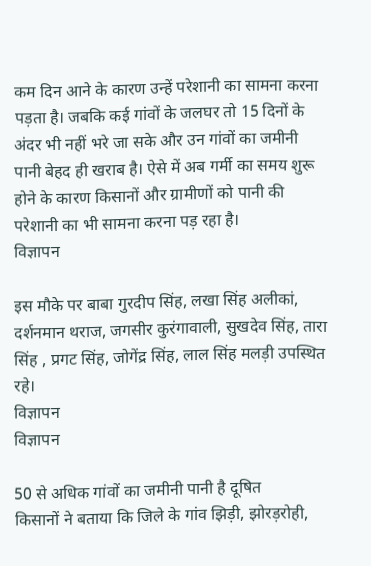कम दिन आने के कारण उन्हें परेशानी का सामना करना पड़ता है। जबकि कई गांवों के जलघर तो 15 दिनों के अंदर भी नहीं भरे जा सके और उन गांवों का जमीनी पानी बेहद ही खराब है। ऐसे में अब गर्मी का समय शुरू होने के कारण किसानों और ग्रामीणों को पानी की परेशानी का भी सामना करना पड़ रहा है।
विज्ञापन

इस मौके पर बाबा गुरदीप सिंह, लखा सिंह अलीकां, दर्शनमान थराज, जगसीर कुरंगावाली, सुखदेव सिंह, तारा सिंह , प्रगट सिंह, जोगेंद्र सिंह, लाल सिंह मलड़ी उपस्थित रहे।
विज्ञापन
विज्ञापन

50 से अधिक गांवों का जमीनी पानी है दूषित
किसानों ने बताया कि जिले के गांव झिड़ी, झोरड़रोही,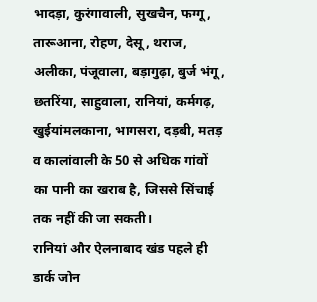भादड़ा, कुरंगावाली, सुखचैन, फग्गू, तारूआना, रोहण, देसू, थराज, अलीका, पंजूवाला, बड़ागुढ़ा, बुर्ज भंगू, छतरिंया, साहुवाला, रानियां, कर्मगढ़, खुईयांमलकाना, भागसरा, दड़बी, मतड़ व कालांवाली के 50 से अधिक गांवों का पानी का खराब है, जिससे सिंचाई तक नहीं की जा सकती।
रानियां और ऐलनाबाद खंड पहले ही डार्क जोन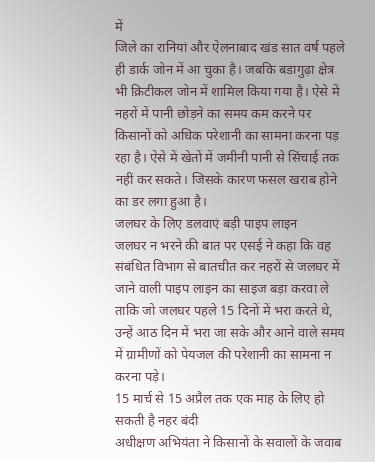में
जिले का रानियां और ऐलनाबाद खंड सात वर्ष पहले ही डार्क जोन में आ चुका है। जबकि बडागुढ़ा क्षेत्र भी क्रिटीकल जोन में शामिल किया गया है। ऐसे में नहरों में पानी छोड़ने का समय कम करने पर किसानों को अधिक परेशानी का सामना करना पड़ रहा है। ऐसे में खेतों में जमीनी पानी से सिंचाई तक नहीं कर सकते। जिसके कारण फसल खराब होने का डर लगा हुआ है।
जलघर के लिए डलवाएं बड़ी पाइप लाइन
जलघर न भरने की बात पर एसई ने कहा कि वह संबंधित विभाग से बातचीत कर नहरों से जलघर में जाने वाली पाइप लाइन का साइज बड़ा करवा ले ताकि जो जलघर पहले 15 दिनों में भरा करते थे, उन्हें आठ दिन में भरा जा सके और आने वाले समय में ग्रामीणों को पेयजल की परेशानी का सामना न करना पड़े।
15 मार्च से 15 अप्रैल तक एक माह के लिए हो सकती है नहर बंदी
अधीक्षण अभियंता ने किसानों के सवालों के जवाब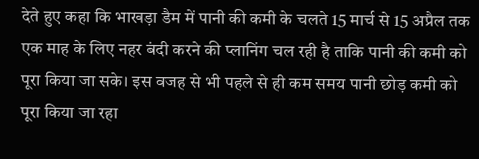देते हुए कहा कि भाखड़ा डैम में पानी की कमी के चलते 15 मार्च से 15 अप्रैल तक एक माह के लिए नहर बंदी करने की प्लानिंग चल रही है ताकि पानी की कमी को पूरा किया जा सके। इस वजह से भी पहले से ही कम समय पानी छोड़ कमी को पूरा किया जा रहा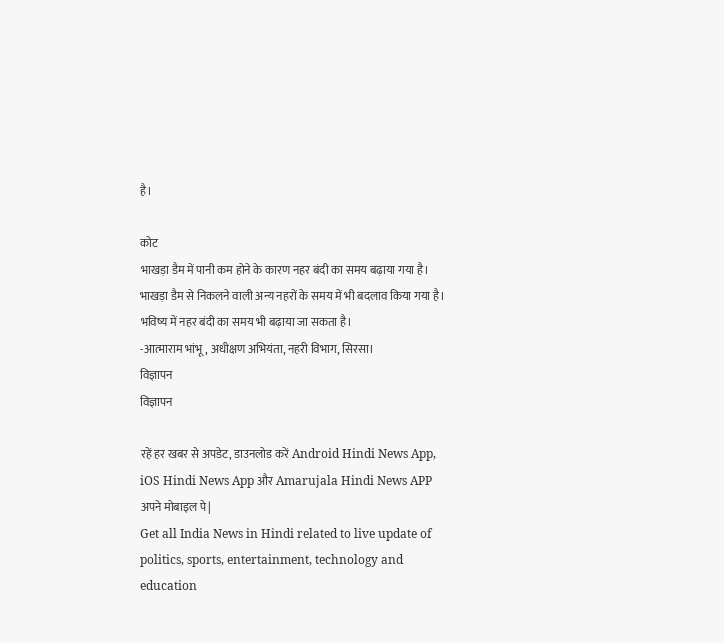है।

कोट
भाखड़ा डैम में पानी कम होने के कारण नहर बंदी का समय बढ़ाया गया है। भाखड़ा डैम से निकलने वाली अन्य नहरों के समय में भी बदलाव किया गया है। भविष्य में नहर बंदी का समय भी बढ़ाया जा सकता है।
-आत्माराम भांभू, अधीक्षण अभियंता, नहरी विभाग, सिरसा।
विज्ञापन
विज्ञापन

रहें हर खबर से अपडेट, डाउनलोड करें Android Hindi News App, iOS Hindi News App और Amarujala Hindi News APP अपने मोबाइल पे|
Get all India News in Hindi related to live update of politics, sports, entertainment, technology and education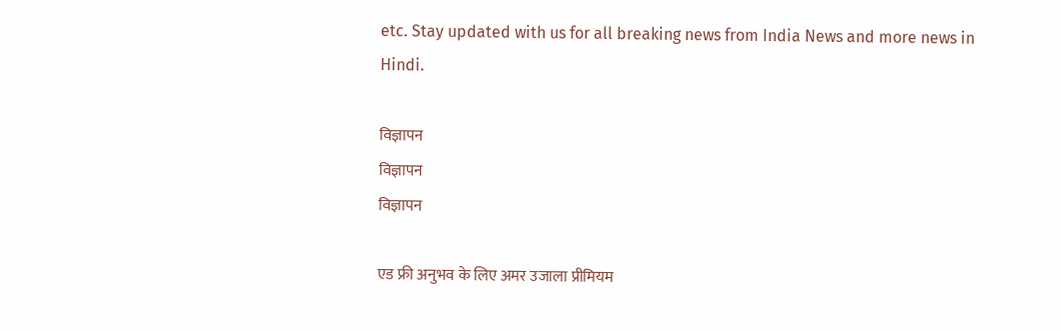etc. Stay updated with us for all breaking news from India News and more news in Hindi.

विज्ञापन
विज्ञापन
विज्ञापन

एड फ्री अनुभव के लिए अमर उजाला प्रीमियम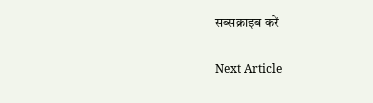सब्सक्राइब करें

Next Article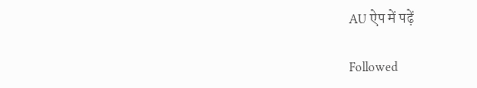AU ऐप में पढ़ें

Followed